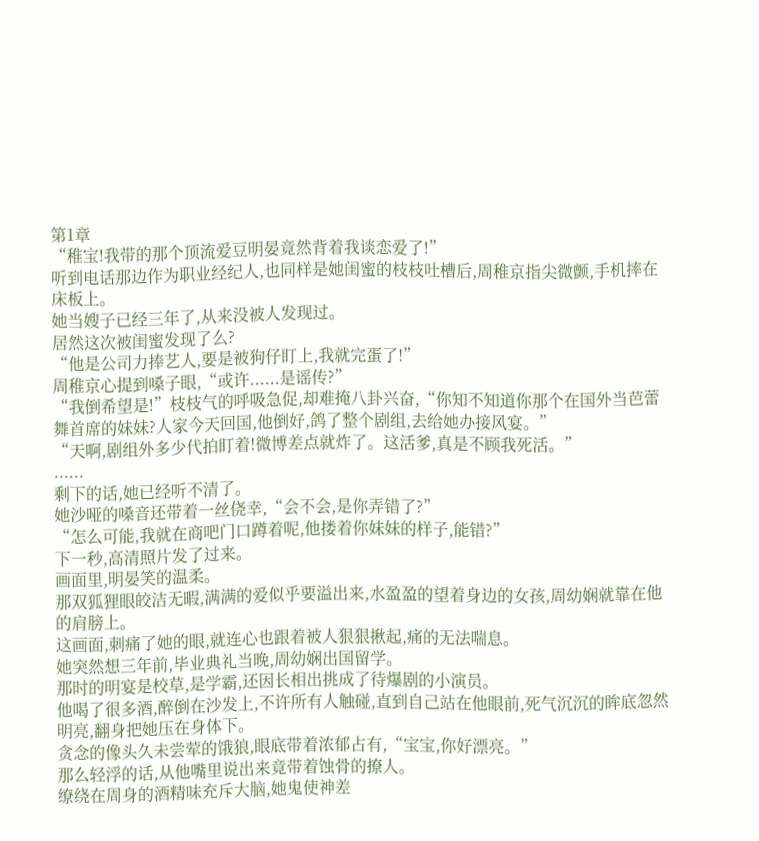第1章
“稚宝!我带的那个顶流爱豆明晏竟然背着我谈恋爱了!”
听到电话那边作为职业经纪人,也同样是她闺蜜的枝枝吐槽后,周稚京指尖微颤,手机摔在床板上。
她当嫂子已经三年了,从来没被人发现过。
居然这次被闺蜜发现了么?
“他是公司力捧艺人,要是被狗仔盯上,我就完蛋了!”
周稚京心提到嗓子眼,“或许......是谣传?”
“我倒希望是!”枝枝气的呼吸急促,却难掩八卦兴奋,“你知不知道你那个在国外当芭蕾舞首席的妹妹?人家今天回国,他倒好,鸽了整个剧组,去给她办接风宴。”
“天啊,剧组外多少代拍盯着!微博差点就炸了。这活爹,真是不顾我死活。”
......
剩下的话,她已经听不清了。
她沙哑的嗓音还带着一丝侥幸,“会不会,是你弄错了?”
“怎么可能,我就在商吧门口蹲着呢,他搂着你妹妹的样子,能错?”
下一秒,高清照片发了过来。
画面里,明晏笑的温柔。
那双狐狸眼皎洁无暇,满满的爱似乎要溢出来,水盈盈的望着身边的女孩,周幼娴就靠在他的肩膀上。
这画面,刺痛了她的眼,就连心也跟着被人狠狠揪起,痛的无法喘息。
她突然想三年前,毕业典礼当晚,周幼娴出国留学。
那时的明宴是校草,是学霸,还因长相出挑成了待爆剧的小演员。
他喝了很多酒,醉倒在沙发上,不许所有人触碰,直到自己站在他眼前,死气沉沉的眸底忽然明亮,翻身把她压在身体下。
贪念的像头久未尝荤的饿狼,眼底带着浓郁占有,“宝宝,你好漂亮。”
那么轻浮的话,从他嘴里说出来竟带着蚀骨的撩人。
缭绕在周身的酒精味充斥大脑,她鬼使神差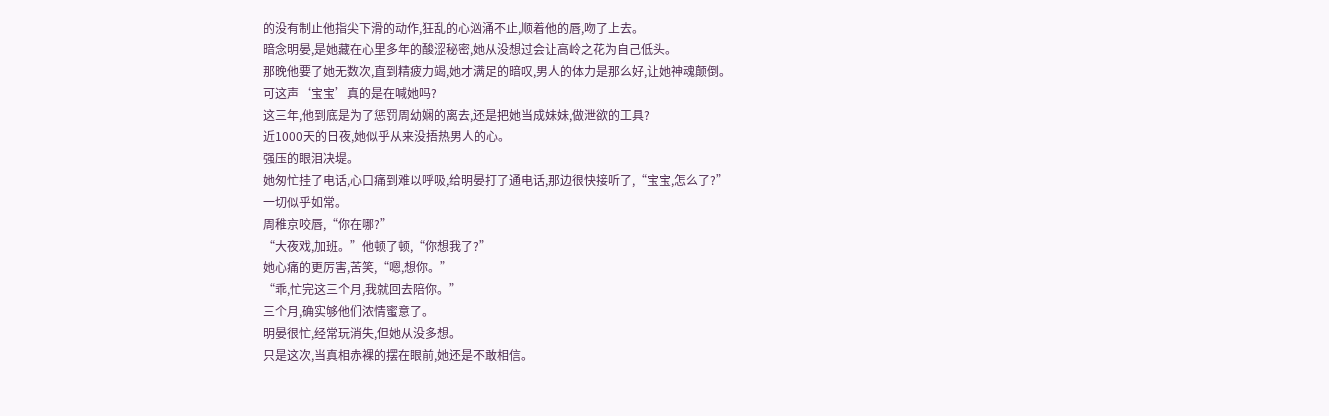的没有制止他指尖下滑的动作,狂乱的心汹涌不止,顺着他的唇,吻了上去。
暗念明晏,是她藏在心里多年的酸涩秘密,她从没想过会让高岭之花为自己低头。
那晚他要了她无数次,直到精疲力竭,她才满足的暗叹,男人的体力是那么好,让她神魂颠倒。
可这声‘宝宝’真的是在喊她吗?
这三年,他到底是为了惩罚周幼娴的离去,还是把她当成妹妹,做泄欲的工具?
近1000天的日夜,她似乎从来没捂热男人的心。
强压的眼泪决堤。
她匆忙挂了电话,心口痛到难以呼吸,给明晏打了通电话,那边很快接听了,“宝宝,怎么了?”
一切似乎如常。
周稚京咬唇,“你在哪?”
“大夜戏,加班。”他顿了顿,“你想我了?”
她心痛的更厉害,苦笑,“嗯,想你。”
“乖,忙完这三个月,我就回去陪你。”
三个月,确实够他们浓情蜜意了。
明晏很忙,经常玩消失,但她从没多想。
只是这次,当真相赤裸的摆在眼前,她还是不敢相信。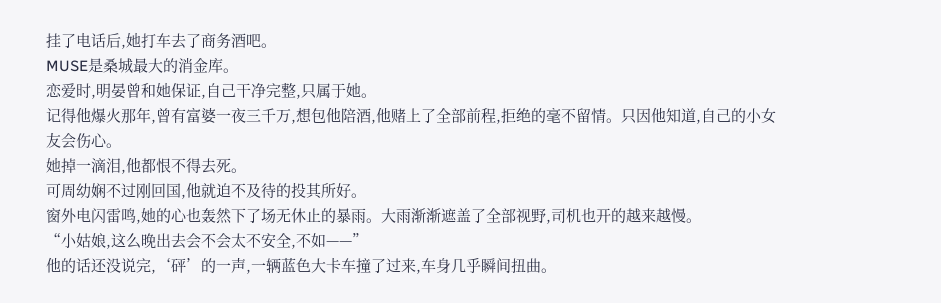挂了电话后,她打车去了商务酒吧。
MUSE是桑城最大的消金库。
恋爱时,明晏曾和她保证,自己干净完整,只属于她。
记得他爆火那年,曾有富婆一夜三千万,想包他陪酒,他赌上了全部前程,拒绝的毫不留情。只因他知道,自己的小女友会伤心。
她掉一滴泪,他都恨不得去死。
可周幼娴不过刚回国,他就迫不及待的投其所好。
窗外电闪雷鸣,她的心也轰然下了场无休止的暴雨。大雨渐渐遮盖了全部视野,司机也开的越来越慢。
“小姑娘,这么晚出去会不会太不安全,不如——”
他的话还没说完,‘砰’的一声,一辆蓝色大卡车撞了过来,车身几乎瞬间扭曲。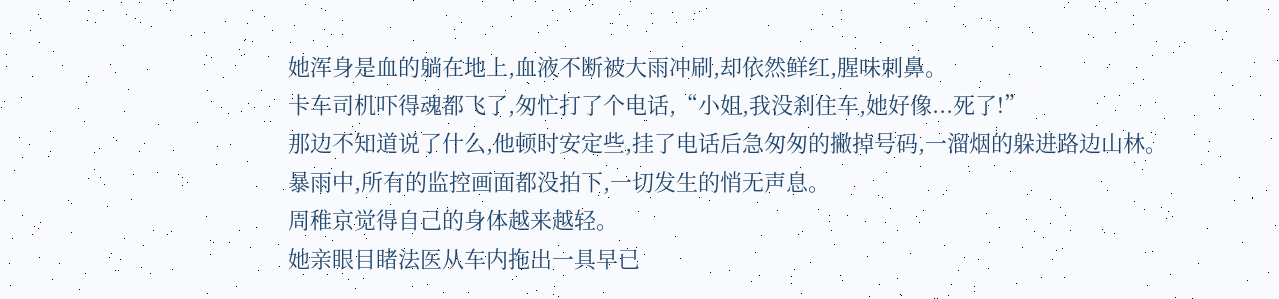她浑身是血的躺在地上,血液不断被大雨冲刷,却依然鲜红,腥味刺鼻。
卡车司机吓得魂都飞了,匆忙打了个电话,“小姐,我没刹住车,她好像...死了!”
那边不知道说了什么,他顿时安定些,挂了电话后急匆匆的撇掉号码,一溜烟的躲进路边山林。
暴雨中,所有的监控画面都没拍下,一切发生的悄无声息。
周稚京觉得自己的身体越来越轻。
她亲眼目睹法医从车内拖出一具早已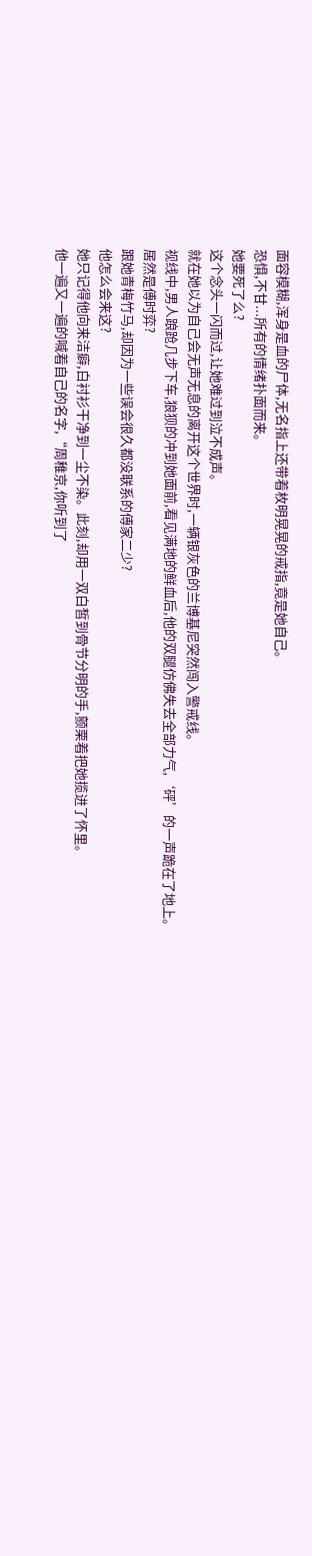面容模糊,浑身是血的尸体,无名指上还带着枚明晃晃的戒指,竟是她自己。
恐惧,不甘...所有的情绪扑面而来。
她要死了么?
这个念头一闪而过,让她难过到泣不成声。
就在她以为自己会无声无息的离开这个世界时,一辆银灰色的兰博基尼突然闯入警戒线。
视线中,男人踉跄几步下车,狼狈的冲到她面前,看见满地的鲜血后,他的双腿仿佛失去全部力气,‘砰’的一声跪在了地上。
居然是傅时弈?
跟她青梅竹马,却因为一些误会很久都没联系的傅家二少?
他怎么会来这?
她只记得他向来洁癖,白衬衫干净到一尘不染。此刻,却用一双白皙到骨节分明的手,颤栗着把她揽进了怀里。
他一遍又一遍的喊着自己的名字,“周稚京,你听到了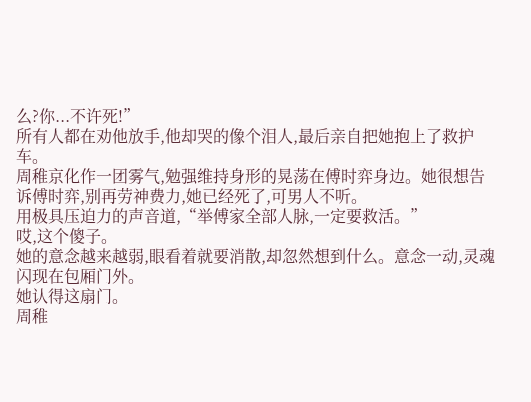么?你...不许死!”
所有人都在劝他放手,他却哭的像个泪人,最后亲自把她抱上了救护车。
周稚京化作一团雾气,勉强维持身形的晃荡在傅时弈身边。她很想告诉傅时弈,别再劳神费力,她已经死了,可男人不听。
用极具压迫力的声音道,“举傅家全部人脉,一定要救活。”
哎,这个傻子。
她的意念越来越弱,眼看着就要消散,却忽然想到什么。意念一动,灵魂闪现在包厢门外。
她认得这扇门。
周稚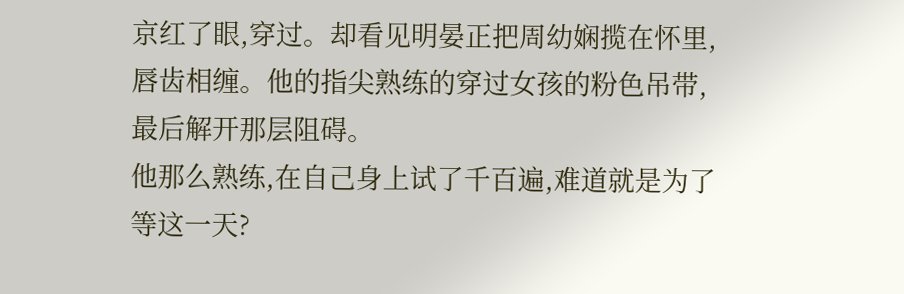京红了眼,穿过。却看见明晏正把周幼娴揽在怀里,唇齿相缠。他的指尖熟练的穿过女孩的粉色吊带,最后解开那层阻碍。
他那么熟练,在自己身上试了千百遍,难道就是为了等这一天?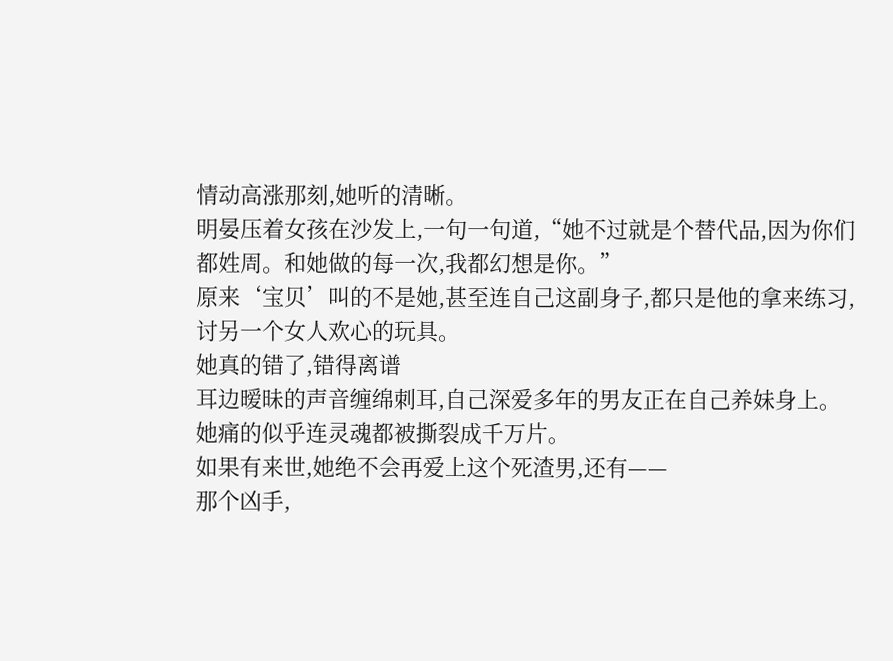情动高涨那刻,她听的清晰。
明晏压着女孩在沙发上,一句一句道,“她不过就是个替代品,因为你们都姓周。和她做的每一次,我都幻想是你。”
原来‘宝贝’叫的不是她,甚至连自己这副身子,都只是他的拿来练习,讨另一个女人欢心的玩具。
她真的错了,错得离谱
耳边暧昧的声音缠绵刺耳,自己深爱多年的男友正在自己养妹身上。
她痛的似乎连灵魂都被撕裂成千万片。
如果有来世,她绝不会再爱上这个死渣男,还有——
那个凶手,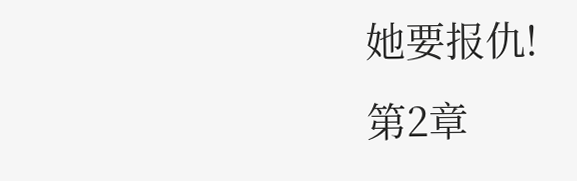她要报仇!
第2章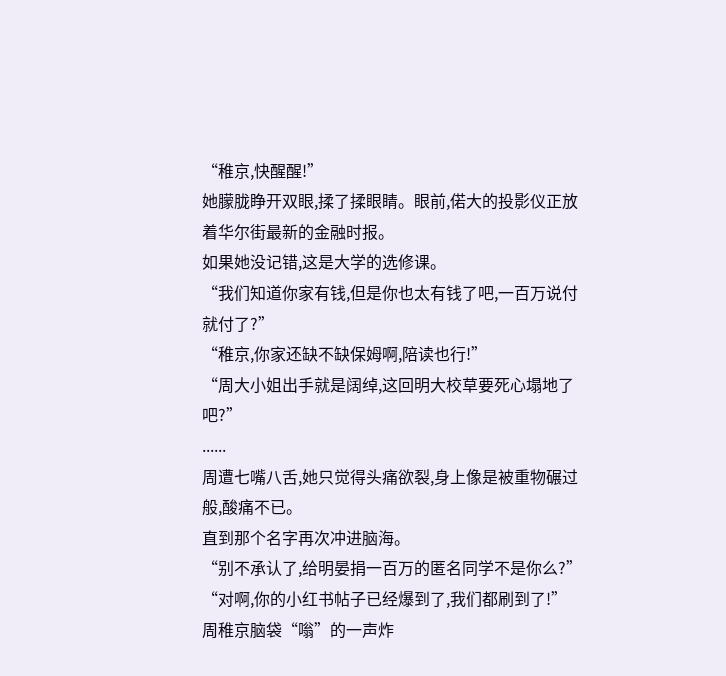“稚京,快醒醒!”
她朦胧睁开双眼,揉了揉眼睛。眼前,偌大的投影仪正放着华尔街最新的金融时报。
如果她没记错,这是大学的选修课。
“我们知道你家有钱,但是你也太有钱了吧,一百万说付就付了?”
“稚京,你家还缺不缺保姆啊,陪读也行!”
“周大小姐出手就是阔绰,这回明大校草要死心塌地了吧?”
......
周遭七嘴八舌,她只觉得头痛欲裂,身上像是被重物碾过般,酸痛不已。
直到那个名字再次冲进脑海。
“别不承认了,给明晏捐一百万的匿名同学不是你么?”
“对啊,你的小红书帖子已经爆到了,我们都刷到了!”
周稚京脑袋“嗡”的一声炸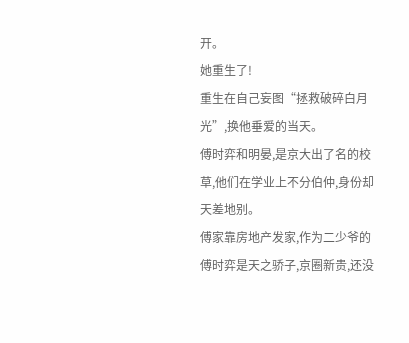开。
她重生了!
重生在自己妄图“拯救破碎白月光”,换他垂爱的当天。
傅时弈和明晏,是京大出了名的校草,他们在学业上不分伯仲,身份却天差地别。
傅家靠房地产发家,作为二少爷的傅时弈是天之骄子,京圈新贵,还没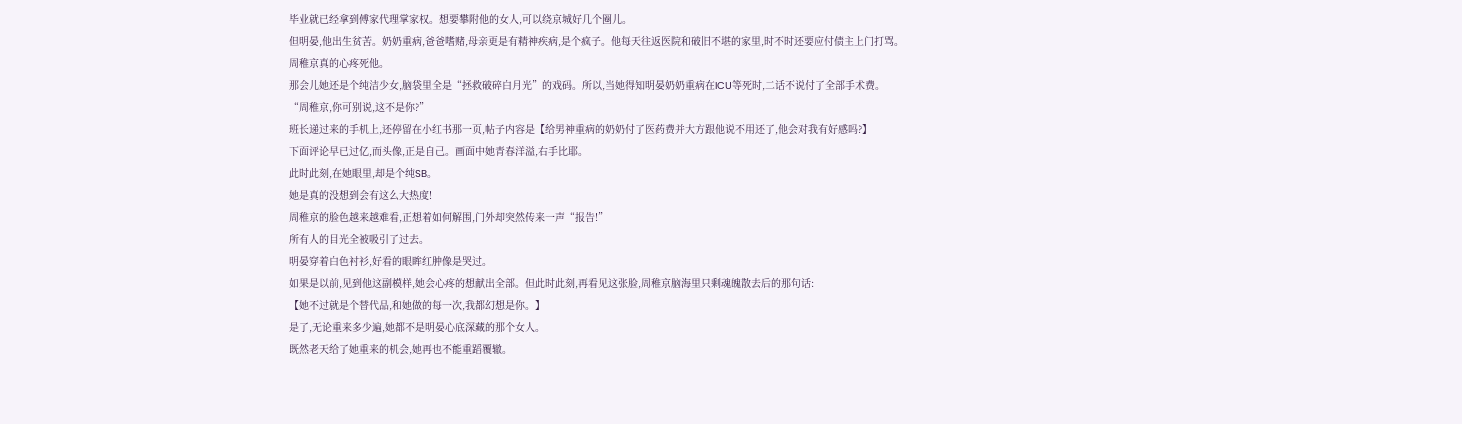毕业就已经拿到傅家代理掌家权。想要攀附他的女人,可以绕京城好几个圈儿。
但明晏,他出生贫苦。奶奶重病,爸爸嗜赌,母亲更是有精神疾病,是个疯子。他每天往返医院和破旧不堪的家里,时不时还要应付债主上门打骂。
周稚京真的心疼死他。
那会儿她还是个纯洁少女,脑袋里全是“拯救破碎白月光”的戏码。所以,当她得知明晏奶奶重病在ICU等死时,二话不说付了全部手术费。
“周稚京,你可别说,这不是你?”
班长递过来的手机上,还停留在小红书那一页,帖子内容是【给男神重病的奶奶付了医药费并大方跟他说不用还了,他会对我有好感吗?】
下面评论早已过亿,而头像,正是自己。画面中她青春洋溢,右手比耶。
此时此刻,在她眼里,却是个纯SB。
她是真的没想到会有这么大热度!
周稚京的脸色越来越难看,正想着如何解围,门外却突然传来一声“报告!”
所有人的目光全被吸引了过去。
明晏穿着白色衬衫,好看的眼眸红肿像是哭过。
如果是以前,见到他这副模样,她会心疼的想献出全部。但此时此刻,再看见这张脸,周稚京脑海里只剩魂魄散去后的那句话:
【她不过就是个替代品,和她做的每一次,我都幻想是你。】
是了,无论重来多少遍,她都不是明晏心底深藏的那个女人。
既然老天给了她重来的机会,她再也不能重蹈覆辙。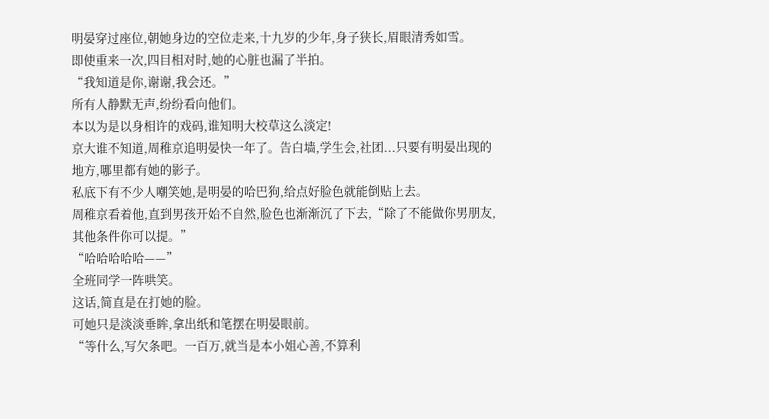明晏穿过座位,朝她身边的空位走来,十九岁的少年,身子狭长,眉眼清秀如雪。
即使重来一次,四目相对时,她的心脏也漏了半拍。
“我知道是你,谢谢,我会还。”
所有人静默无声,纷纷看向他们。
本以为是以身相许的戏码,谁知明大校草这么淡定!
京大谁不知道,周稚京追明晏快一年了。告白墙,学生会,社团...只要有明晏出现的地方,哪里都有她的影子。
私底下有不少人嘲笑她,是明晏的哈巴狗,给点好脸色就能倒贴上去。
周稚京看着他,直到男孩开始不自然,脸色也渐渐沉了下去,“除了不能做你男朋友,其他条件你可以提。”
“哈哈哈哈哈——”
全班同学一阵哄笑。
这话,简直是在打她的脸。
可她只是淡淡垂眸,拿出纸和笔摆在明晏眼前。
“等什么,写欠条吧。一百万,就当是本小姐心善,不算利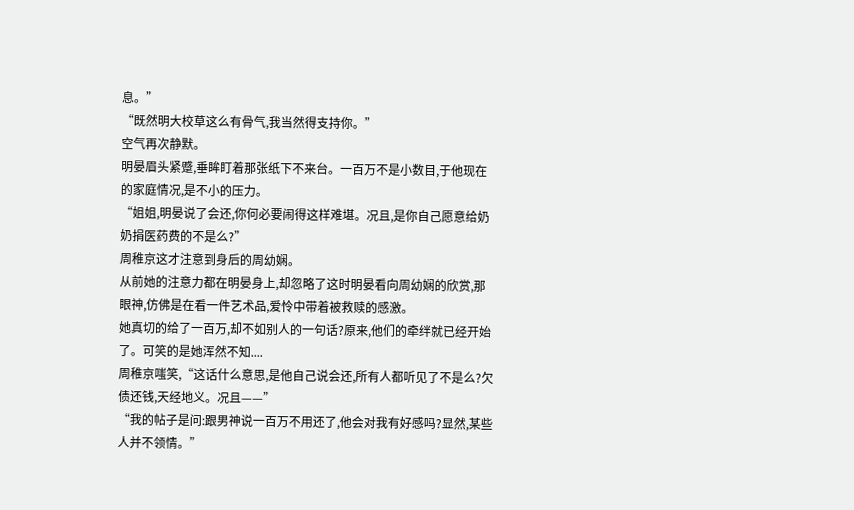息。”
“既然明大校草这么有骨气,我当然得支持你。”
空气再次静默。
明晏眉头紧蹙,垂眸盯着那张纸下不来台。一百万不是小数目,于他现在的家庭情况,是不小的压力。
“姐姐,明晏说了会还,你何必要闹得这样难堪。况且,是你自己愿意给奶奶捐医药费的不是么?”
周稚京这才注意到身后的周幼娴。
从前她的注意力都在明晏身上,却忽略了这时明晏看向周幼娴的欣赏,那眼神,仿佛是在看一件艺术品,爱怜中带着被救赎的感激。
她真切的给了一百万,却不如别人的一句话?原来,他们的牵绊就已经开始了。可笑的是她浑然不知....
周稚京嗤笑,“这话什么意思,是他自己说会还,所有人都听见了不是么?欠债还钱,天经地义。况且——”
“我的帖子是问:跟男神说一百万不用还了,他会对我有好感吗?显然,某些人并不领情。”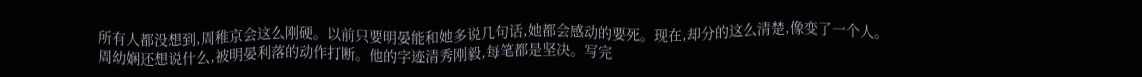所有人都没想到,周稚京会这么刚硬。以前只要明晏能和她多说几句话,她都会感动的要死。现在,却分的这么清楚,像变了一个人。
周幼娴还想说什么,被明晏利落的动作打断。他的字迹清秀刚毅,每笔都是坚决。写完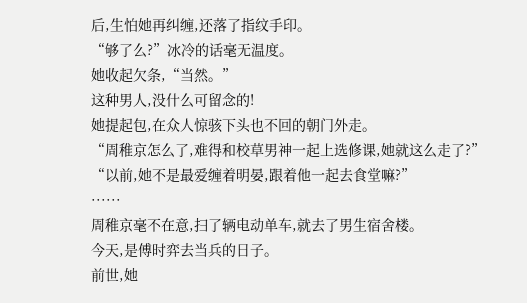后,生怕她再纠缠,还落了指纹手印。
“够了么?”冰冷的话毫无温度。
她收起欠条,“当然。”
这种男人,没什么可留念的!
她提起包,在众人惊骇下头也不回的朝门外走。
“周稚京怎么了,难得和校草男神一起上选修课,她就这么走了?”
“以前,她不是最爱缠着明晏,跟着他一起去食堂嘛?”
······
周稚京毫不在意,扫了辆电动单车,就去了男生宿舍楼。
今天,是傅时弈去当兵的日子。
前世,她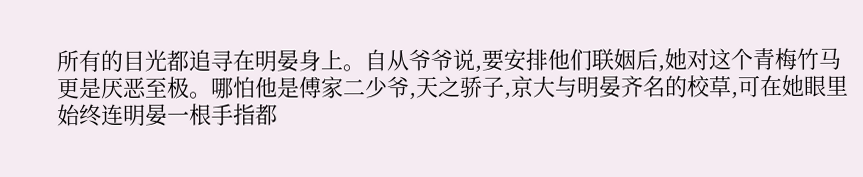所有的目光都追寻在明晏身上。自从爷爷说,要安排他们联姻后,她对这个青梅竹马更是厌恶至极。哪怕他是傅家二少爷,天之骄子,京大与明晏齐名的校草,可在她眼里始终连明晏一根手指都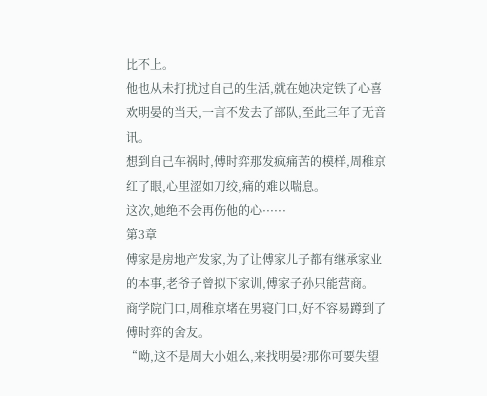比不上。
他也从未打扰过自己的生活,就在她决定铁了心喜欢明晏的当天,一言不发去了部队,至此三年了无音讯。
想到自己车祸时,傅时弈那发疯痛苦的模样,周稚京红了眼,心里涩如刀绞,痛的难以喘息。
这次,她绝不会再伤他的心······
第3章
傅家是房地产发家,为了让傅家儿子都有继承家业的本事,老爷子曾拟下家训,傅家子孙只能营商。
商学院门口,周稚京堵在男寝门口,好不容易蹲到了傅时弈的舍友。
“呦,这不是周大小姐么,来找明晏?那你可要失望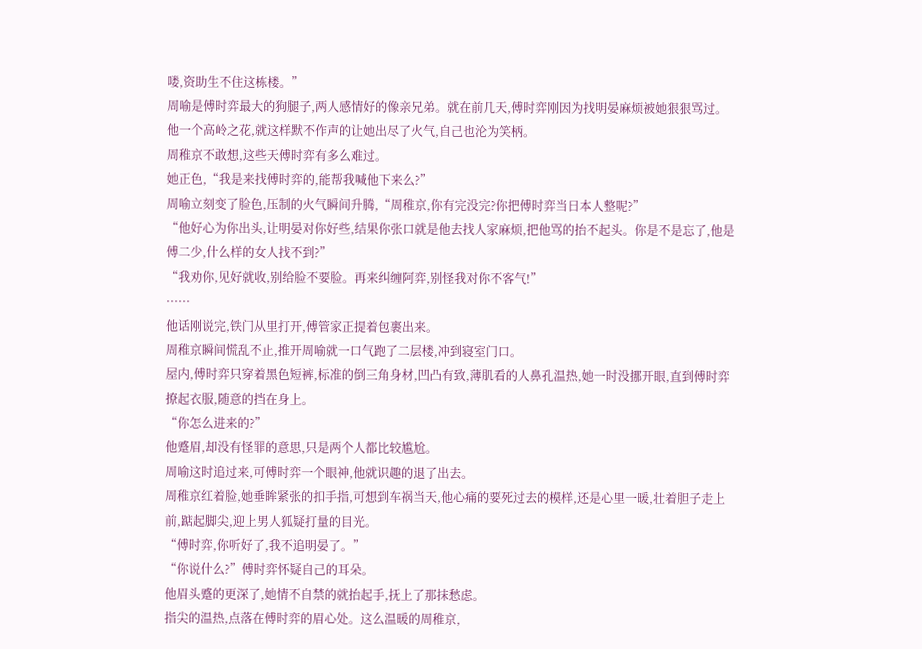喽,资助生不住这栋楼。”
周喻是傅时弈最大的狗腿子,两人感情好的像亲兄弟。就在前几天,傅时弈刚因为找明晏麻烦被她狠狠骂过。
他一个高岭之花,就这样默不作声的让她出尽了火气,自己也沦为笑柄。
周稚京不敢想,这些天傅时弈有多么难过。
她正色,“我是来找傅时弈的,能帮我喊他下来么?”
周喻立刻变了脸色,压制的火气瞬间升腾,“周稚京,你有完没完?你把傅时弈当日本人整呢?”
“他好心为你出头,让明晏对你好些,结果你张口就是他去找人家麻烦,把他骂的抬不起头。你是不是忘了,他是傅二少,什么样的女人找不到?”
“我劝你,见好就收,别给脸不要脸。再来纠缠阿弈,别怪我对你不客气!”
······
他话刚说完,铁门从里打开,傅管家正提着包裹出来。
周稚京瞬间慌乱不止,推开周喻就一口气跑了二层楼,冲到寝室门口。
屋内,傅时弈只穿着黑色短裤,标准的倒三角身材,凹凸有致,薄肌看的人鼻孔温热,她一时没挪开眼,直到傅时弈撩起衣服,随意的挡在身上。
“你怎么进来的?”
他蹙眉,却没有怪罪的意思,只是两个人都比较尴尬。
周喻这时追过来,可傅时弈一个眼神,他就识趣的退了出去。
周稚京红着脸,她垂眸紧张的扣手指,可想到车祸当天,他心痛的要死过去的模样,还是心里一暖,壮着胆子走上前,踮起脚尖,迎上男人狐疑打量的目光。
“傅时弈,你听好了,我不追明晏了。”
“你说什么?”傅时弈怀疑自己的耳朵。
他眉头蹙的更深了,她情不自禁的就抬起手,抚上了那抹愁虑。
指尖的温热,点落在傅时弈的眉心处。这么温暖的周稚京,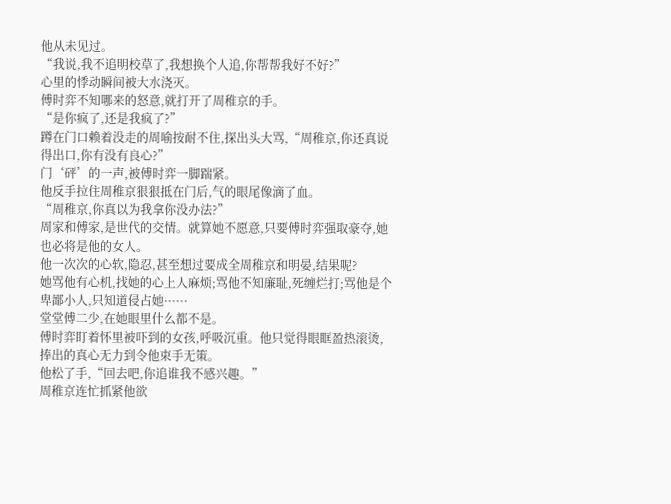他从未见过。
“我说,我不追明校草了,我想换个人追,你帮帮我好不好?”
心里的悸动瞬间被大水浇灭。
傅时弈不知哪来的怒意,就打开了周稚京的手。
“是你疯了,还是我疯了?”
蹲在门口赖着没走的周喻按耐不住,探出头大骂,“周稚京,你还真说得出口,你有没有良心?”
门‘砰’的一声,被傅时弈一脚踹紧。
他反手拉住周稚京狠狠抵在门后,气的眼尾像滴了血。
“周稚京,你真以为我拿你没办法?”
周家和傅家,是世代的交情。就算她不愿意,只要傅时弈强取豪夺,她也必将是他的女人。
他一次次的心软,隐忍,甚至想过要成全周稚京和明晏,结果呢?
她骂他有心机,找她的心上人麻烦;骂他不知廉耻,死缠烂打;骂他是个卑鄙小人,只知道侵占她······
堂堂傅二少,在她眼里什么都不是。
傅时弈盯着怀里被吓到的女孩,呼吸沉重。他只觉得眼眶盈热滚烫,捧出的真心无力到令他束手无策。
他松了手,“回去吧,你追谁我不感兴趣。”
周稚京连忙抓紧他欲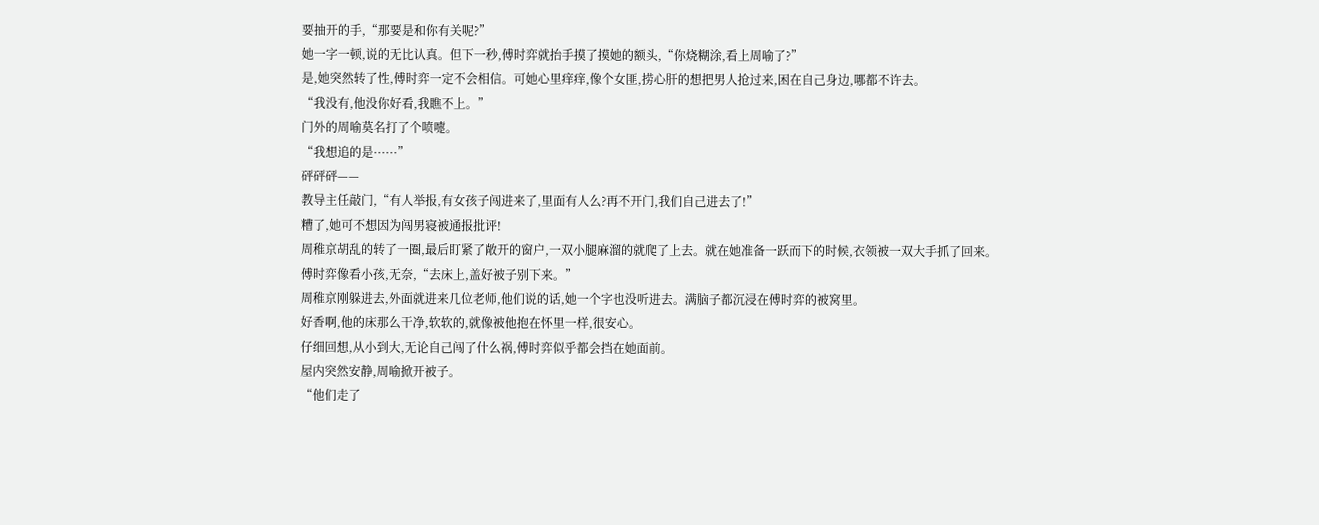要抽开的手,“那要是和你有关呢?”
她一字一顿,说的无比认真。但下一秒,傅时弈就抬手摸了摸她的额头,“你烧糊涂,看上周喻了?”
是,她突然转了性,傅时弈一定不会相信。可她心里痒痒,像个女匪,捞心肝的想把男人抢过来,困在自己身边,哪都不许去。
“我没有,他没你好看,我瞧不上。”
门外的周喻莫名打了个喷嚏。
“我想追的是······”
砰砰砰——
教导主任敲门,“有人举报,有女孩子闯进来了,里面有人么?再不开门,我们自己进去了!”
糟了,她可不想因为闯男寝被通报批评!
周稚京胡乱的转了一圈,最后盯紧了敞开的窗户,一双小腿麻溜的就爬了上去。就在她准备一跃而下的时候,衣领被一双大手抓了回来。
傅时弈像看小孩,无奈,“去床上,盖好被子别下来。”
周稚京刚躲进去,外面就进来几位老师,他们说的话,她一个字也没听进去。满脑子都沉浸在傅时弈的被窝里。
好香啊,他的床那么干净,软软的,就像被他抱在怀里一样,很安心。
仔细回想,从小到大,无论自己闯了什么祸,傅时弈似乎都会挡在她面前。
屋内突然安静,周喻掀开被子。
“他们走了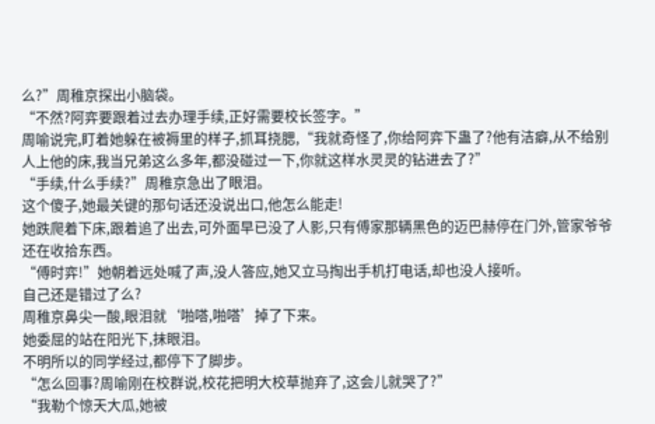么?”周稚京探出小脑袋。
“不然?阿弈要跟着过去办理手续,正好需要校长签字。”
周喻说完,盯着她躲在被褥里的样子,抓耳挠腮,“我就奇怪了,你给阿弈下蛊了?他有洁癖,从不给别人上他的床,我当兄弟这么多年,都没碰过一下,你就这样水灵灵的钻进去了?”
“手续,什么手续?”周稚京急出了眼泪。
这个傻子,她最关键的那句话还没说出口,他怎么能走!
她跌爬着下床,跟着追了出去,可外面早已没了人影,只有傅家那辆黑色的迈巴赫停在门外,管家爷爷还在收拾东西。
“傅时弈!”她朝着远处喊了声,没人答应,她又立马掏出手机打电话,却也没人接听。
自己还是错过了么?
周稚京鼻尖一酸,眼泪就‘啪嗒,啪嗒’掉了下来。
她委屈的站在阳光下,抹眼泪。
不明所以的同学经过,都停下了脚步。
“怎么回事?周喻刚在校群说,校花把明大校草抛弃了,这会儿就哭了?”
“我勒个惊天大瓜,她被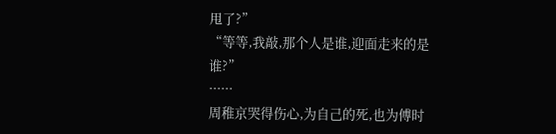甩了?”
“等等,我敲,那个人是谁,迎面走来的是谁?”
······
周稚京哭得伤心,为自己的死,也为傅时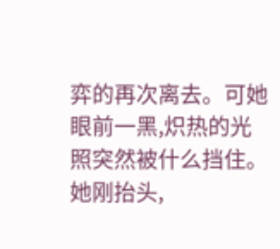弈的再次离去。可她眼前一黑,炽热的光照突然被什么挡住。
她刚抬头,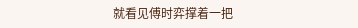就看见傅时弈撑着一把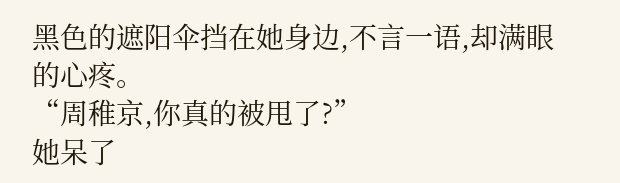黑色的遮阳伞挡在她身边,不言一语,却满眼的心疼。
“周稚京,你真的被甩了?”
她呆了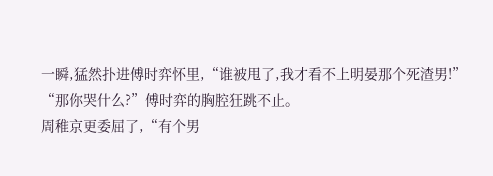一瞬,猛然扑进傅时弈怀里,“谁被甩了,我才看不上明晏那个死渣男!”
“那你哭什么?”傅时弈的胸腔狂跳不止。
周稚京更委屈了,“有个男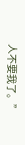人不要我了。”